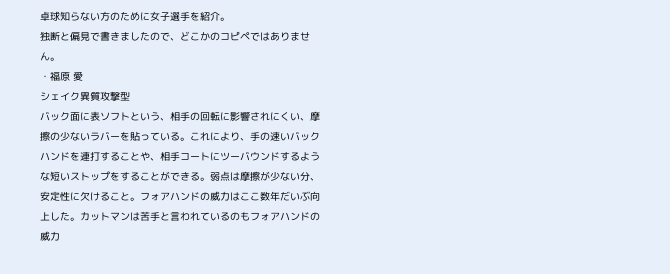卓球知らない方のために女子選手を紹介。
独断と偏見で書きましたので、どこかのコピペではありません。
・福原 愛
シェイク異質攻撃型
バック面に表ソフトという、相手の回転に影響されにくい、摩擦の少ないラバーを貼っている。これにより、手の速いバックハンドを連打することや、相手コートにツーバウンドするような短いストップをすることができる。弱点は摩擦が少ない分、安定性に欠けること。フォアハンドの威力はここ数年だいぶ向上した。カットマンは苦手と言われているのもフォアハンドの威力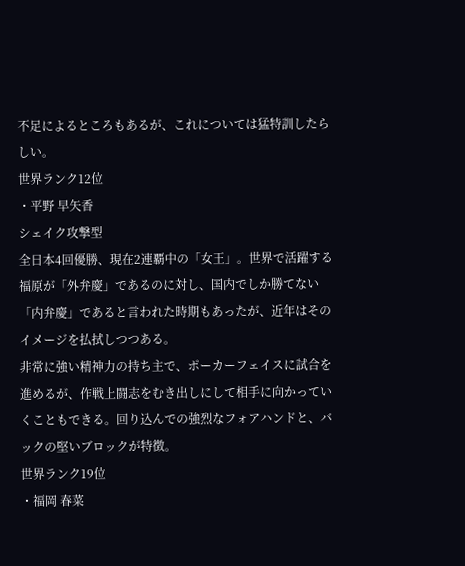不足によるところもあるが、これについては猛特訓したらしい。
世界ランク12位
・平野 早矢香
シェイク攻撃型
全日本4回優勝、現在2連覇中の「女王」。世界で活躍する福原が「外弁慶」であるのに対し、国内でしか勝てない「内弁慶」であると言われた時期もあったが、近年はそのイメージを払拭しつつある。
非常に強い精神力の持ち主で、ポーカーフェイスに試合を進めるが、作戦上闘志をむき出しにして相手に向かっていくこともできる。回り込んでの強烈なフォアハンドと、バックの堅いブロックが特徴。
世界ランク19位
・福岡 春菜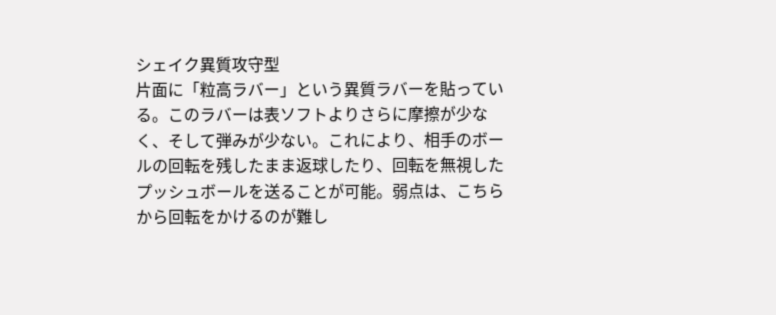シェイク異質攻守型
片面に「粒高ラバー」という異質ラバーを貼っている。このラバーは表ソフトよりさらに摩擦が少なく、そして弾みが少ない。これにより、相手のボールの回転を残したまま返球したり、回転を無視したプッシュボールを送ることが可能。弱点は、こちらから回転をかけるのが難し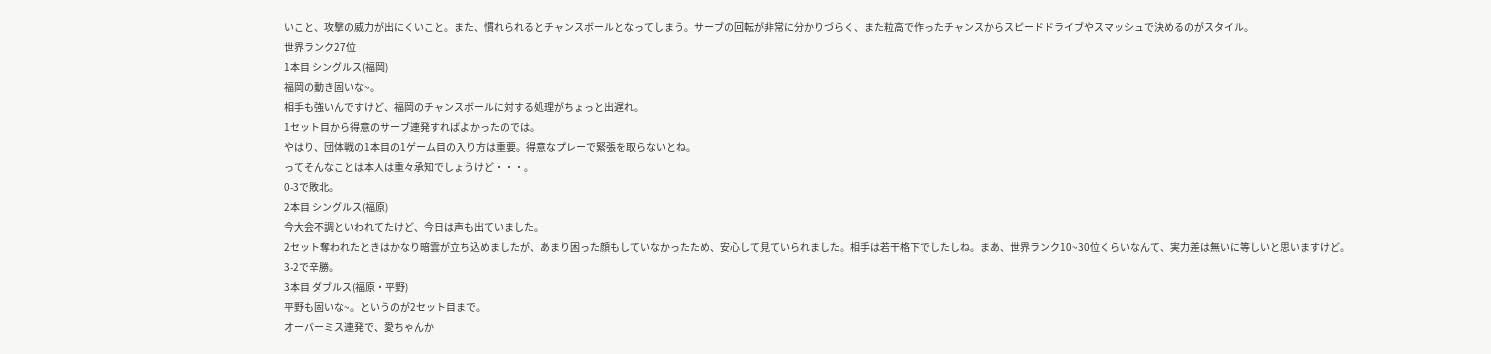いこと、攻撃の威力が出にくいこと。また、慣れられるとチャンスボールとなってしまう。サーブの回転が非常に分かりづらく、また粒高で作ったチャンスからスピードドライブやスマッシュで決めるのがスタイル。
世界ランク27位
1本目 シングルス(福岡)
福岡の動き固いな~。
相手も強いんですけど、福岡のチャンスボールに対する処理がちょっと出遅れ。
1セット目から得意のサーブ連発すればよかったのでは。
やはり、団体戦の1本目の1ゲーム目の入り方は重要。得意なプレーで緊張を取らないとね。
ってそんなことは本人は重々承知でしょうけど・・・。
0-3で敗北。
2本目 シングルス(福原)
今大会不調といわれてたけど、今日は声も出ていました。
2セット奪われたときはかなり暗雲が立ち込めましたが、あまり困った顔もしていなかったため、安心して見ていられました。相手は若干格下でしたしね。まあ、世界ランク10~30位くらいなんて、実力差は無いに等しいと思いますけど。
3-2で辛勝。
3本目 ダブルス(福原・平野)
平野も固いな~。というのが2セット目まで。
オーバーミス連発で、愛ちゃんか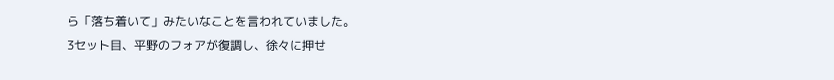ら「落ち着いて」みたいなことを言われていました。
3セット目、平野のフォアが復調し、徐々に押せ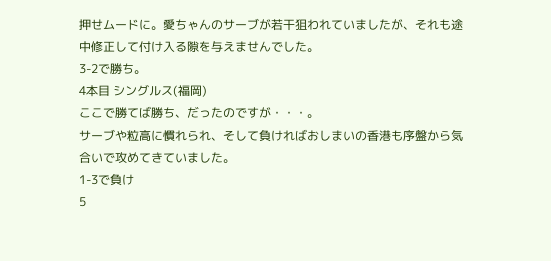押せムードに。愛ちゃんのサーブが若干狙われていましたが、それも途中修正して付け入る隙を与えませんでした。
3-2で勝ち。
4本目 シングルス(福岡)
ここで勝てば勝ち、だったのですが・・・。
サーブや粒高に慣れられ、そして負ければおしまいの香港も序盤から気合いで攻めてきていました。
1-3で負け
5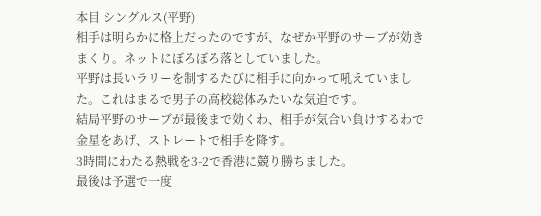本目 シングルス(平野)
相手は明らかに格上だったのですが、なぜか平野のサーブが効きまくり。ネットにぼろぼろ落としていました。
平野は長いラリーを制するたびに相手に向かって吼えていました。これはまるで男子の高校総体みたいな気迫です。
結局平野のサーブが最後まで効くわ、相手が気合い負けするわで金星をあげ、ストレートで相手を降す。
3時間にわたる熱戦を3-2で香港に競り勝ちました。
最後は予選で一度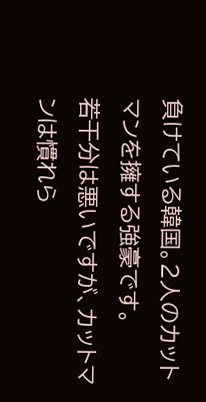負けている韓国。2人のカットマンを擁する強豪です。
若干分は悪いですが、カットマンは慣れら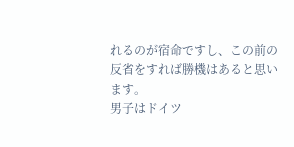れるのが宿命ですし、この前の反省をすれば勝機はあると思います。
男子はドイツ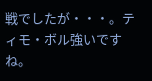戦でしたが・・・。ティモ・ボル強いですね。